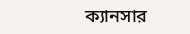ক্যানসার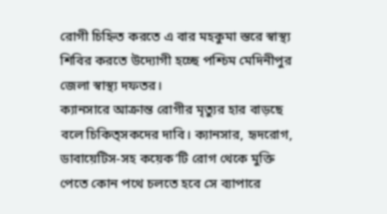রোগী চিহ্নিত করতে এ বার মহকুমা স্তরে স্বাস্থ্য শিবির করতে উদ্যোগী হচ্ছে পশ্চিম মেদিনীপুর জেলা স্বাস্থ্য দফতর।
ক্যানসারে আক্রান্ত রোগীর মৃত্যুর হার বাড়ছে বলে চিকিত্সকদের দাবি। ক্যানসার, হৃদরোগ, ডাবায়েটিস-সহ কয়েক’টি রোগ থেকে মুক্তি পেতে কোন পথে চলতে হবে সে ব্যাপারে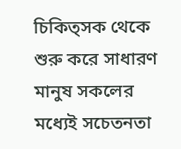চিকিত্সক থেকে শুরু করে সাধারণ মানুষ সকলের মধ্যেই সচেতনতা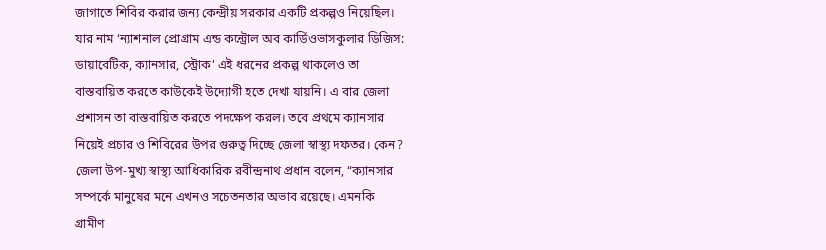জাগাতে শিবির করার জন্য কেন্দ্রীয় সরকার একটি প্রকল্পও নিয়েছিল। যার নাম ‘ন্যাশনাল প্রোগ্রাম এন্ড কন্ট্রোল অব কার্ডিওভাসকুলার ডিজিস: ডায়াবেটিক, ক্যানসার, স্ট্রোক’ এই ধরনের প্রকল্প থাকলেও তা বাস্তবায়িত করতে কাউকেই উদ্যোগী হতে দেখা যায়নি। এ বার জেলা প্রশাসন তা বাস্তবায়িত করতে পদক্ষেপ করল। তবে প্রথমে ক্যানসার নিয়েই প্রচার ও শিবিরের উপর গুরুত্ব দিচ্ছে জেলা স্বাস্থ্য দফতর। কেন?
জেলা উপ-মুখ্য স্বাস্থ্য আধিকারিক রবীন্দ্রনাথ প্রধান বলেন, “ক্যানসার সম্পর্কে মানুষের মনে এখনও সচেতনতার অভাব রয়েছে। এমনকি গ্রামীণ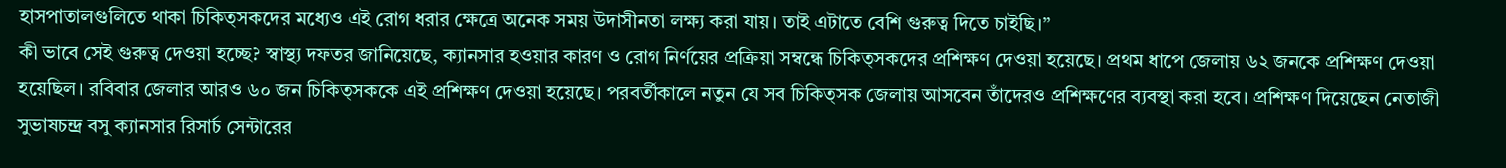হাসপাতালগুলিতে থাকা চিকিত্সকদের মধ্যেও এই রোগ ধরার ক্ষেত্রে অনেক সময় উদাসীনতা লক্ষ্য করা যায়। তাই এটাতে বেশি গুরুত্ব দিতে চাইছি।”
কী ভাবে সেই গুরুত্ব দেওয়া হচ্ছে? স্বাস্থ্য দফতর জানিয়েছে, ক্যানসার হওয়ার কারণ ও রোগ নির্ণয়ের প্রক্রিয়া সম্বন্ধে চিকিত্সকদের প্রশিক্ষণ দেওয়া হয়েছে। প্রথম ধাপে জেলায় ৬২ জনকে প্রশিক্ষণ দেওয়া হয়েছিল। রবিবার জেলার আরও ৬০ জন চিকিত্সককে এই প্রশিক্ষণ দেওয়া হয়েছে। পরবর্তীকালে নতুন যে সব চিকিত্সক জেলায় আসবেন তাঁদেরও প্রশিক্ষণের ব্যবস্থা করা হবে। প্রশিক্ষণ দিয়েছেন নেতাজী সুভাষচন্দ্র বসু ক্যানসার রিসার্চ সেন্টারের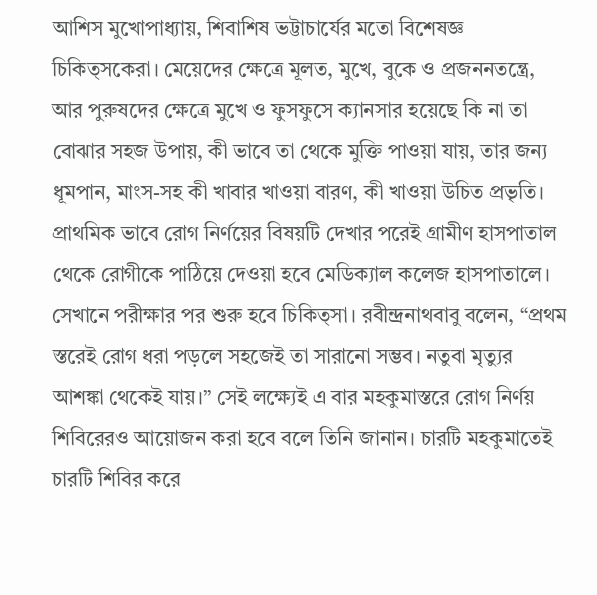আশিস মুখোপাধ্যায়, শিবাশিষ ভট্টাচার্যের মতো বিশেষজ্ঞ চিকিত্সকেরা। মেয়েদের ক্ষেত্রে মূলত, মুখে, বুকে ও প্রজননতন্ত্রে, আর পুরুষদের ক্ষেত্রে মুখে ও ফুসফুসে ক্যানসার হয়েছে কি না তা বোঝার সহজ উপায়, কী ভাবে তা থেকে মুক্তি পাওয়া যায়, তার জন্য ধূমপান, মাংস-সহ কী খাবার খাওয়া বারণ, কী খাওয়া উচিত প্রভৃতি।
প্রাথমিক ভাবে রোগ নির্ণয়ের বিষয়টি দেখার পরেই গ্রামীণ হাসপাতাল থেকে রোগীকে পাঠিয়ে দেওয়া হবে মেডিক্যাল কলেজ হাসপাতালে। সেখানে পরীক্ষার পর শুরু হবে চিকিত্সা। রবীন্দ্রনাথবাবু বলেন, “প্রথম স্তরেই রোগ ধরা পড়লে সহজেই তা সারানো সম্ভব। নতুবা মৃত্যুর আশঙ্কা থেকেই যায়।” সেই লক্ষ্যেই এ বার মহকুমাস্তরে রোগ নির্ণয় শিবিরেরও আয়োজন করা হবে বলে তিনি জানান। চারটি মহকুমাতেই চারটি শিবির করে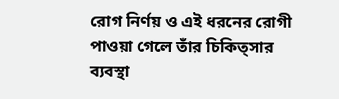রোগ নির্ণয় ও এই ধরনের রোগী পাওয়া গেলে তাঁর চিকিত্সার ব্যবস্থা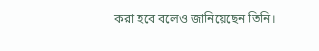করা হবে বলেও জানিয়েছেন তিনি।